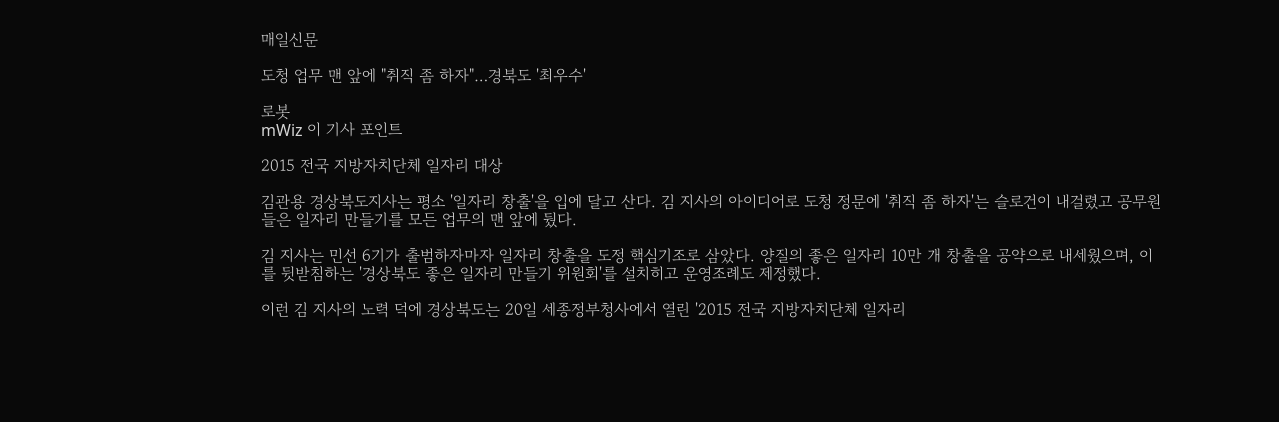매일신문

도청 업무 맨 앞에 "취직 좀 하자"…경북도 '최우수'

로봇
mWiz 이 기사 포인트

2015 전국 지방자치단체 일자리 대상

김관용 경상북도지사는 평소 '일자리 창출'을 입에 달고 산다. 김 지사의 아이디어로 도청 정문에 '취직 좀 하자'는 슬로건이 내걸렸고 공무원들은 일자리 만들기를 모든 업무의 맨 앞에 뒀다.

김 지사는 민선 6기가 출범하자마자 일자리 창출을 도정 핵심기조로 삼았다. 양질의 좋은 일자리 10만 개 창출을 공약으로 내세웠으며, 이를 뒷받침하는 '경상북도 좋은 일자리 만들기 위원회'를 설치히고 운영조례도 제정했다.

이런 김 지사의 노력 덕에 경상북도는 20일 세종정부청사에서 열린 '2015 전국 지방자치단체 일자리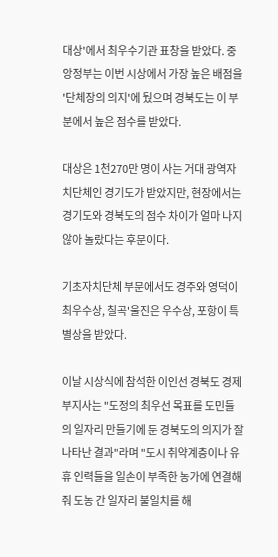대상'에서 최우수기관 표창을 받았다. 중앙정부는 이번 시상에서 가장 높은 배점을 '단체장의 의지'에 뒀으며 경북도는 이 부분에서 높은 점수를 받았다.

대상은 1천270만 명이 사는 거대 광역자치단체인 경기도가 받았지만, 현장에서는 경기도와 경북도의 점수 차이가 얼마 나지 않아 놀랐다는 후문이다.

기초자치단체 부문에서도 경주와 영덕이 최우수상, 칠곡'울진은 우수상, 포항이 특별상을 받았다.

이날 시상식에 참석한 이인선 경북도 경제부지사는 "도정의 최우선 목표를 도민들의 일자리 만들기에 둔 경북도의 의지가 잘 나타난 결과"라며 "도시 취약계층이나 유휴 인력들을 일손이 부족한 농가에 연결해줘 도농 간 일자리 불일치를 해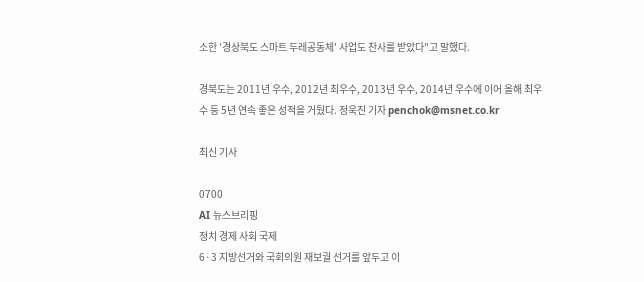소한 '경상북도 스마트 두레공동체' 사업도 찬사를 받았다"고 말했다.

경북도는 2011년 우수, 2012년 최우수, 2013년 우수, 2014년 우수에 이어 올해 최우수 등 5년 연속 좋은 성적을 거뒀다. 정욱진 기자 penchok@msnet.co.kr

최신 기사

0700
AI 뉴스브리핑
정치 경제 사회 국제
6·3 지방선거와 국회의원 재보궐 선거를 앞두고 이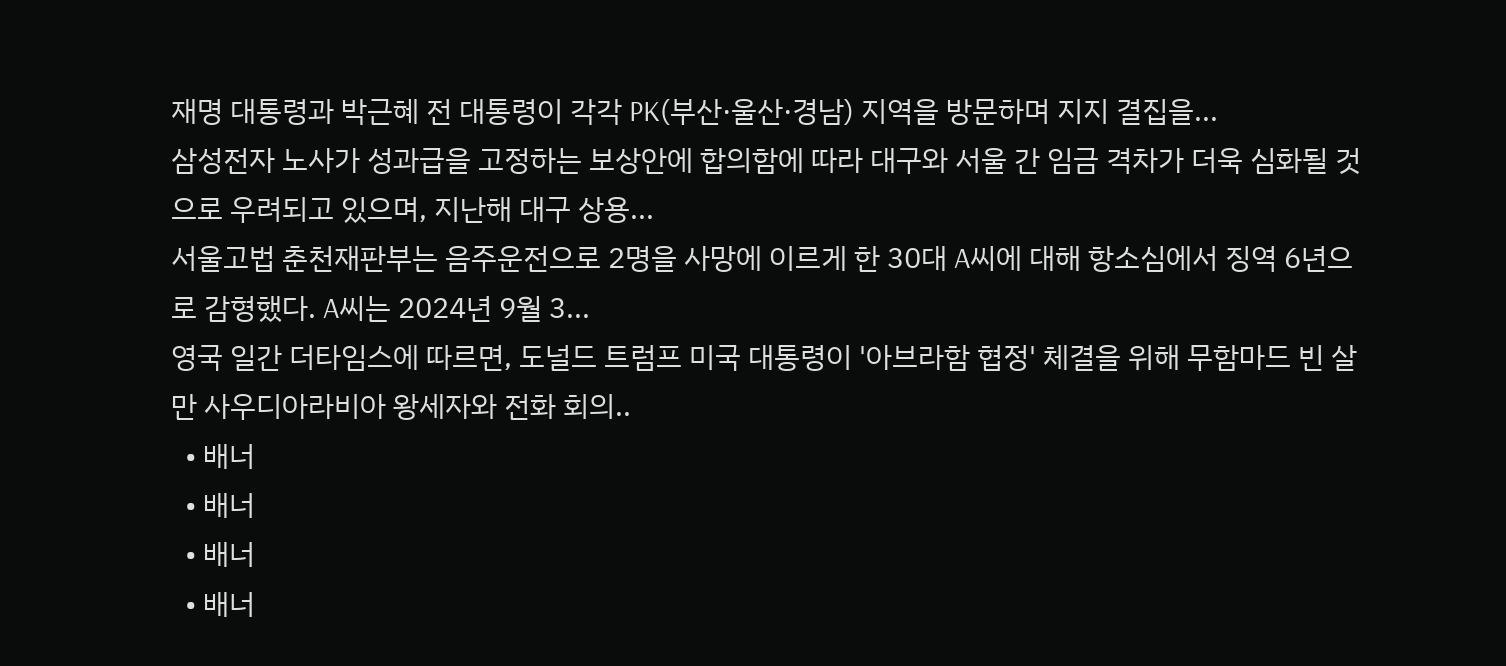재명 대통령과 박근혜 전 대통령이 각각 PK(부산·울산·경남) 지역을 방문하며 지지 결집을...
삼성전자 노사가 성과급을 고정하는 보상안에 합의함에 따라 대구와 서울 간 임금 격차가 더욱 심화될 것으로 우려되고 있으며, 지난해 대구 상용...
서울고법 춘천재판부는 음주운전으로 2명을 사망에 이르게 한 30대 A씨에 대해 항소심에서 징역 6년으로 감형했다. A씨는 2024년 9월 3...
영국 일간 더타임스에 따르면, 도널드 트럼프 미국 대통령이 '아브라함 협정' 체결을 위해 무함마드 빈 살만 사우디아라비아 왕세자와 전화 회의..
  • 배너
  • 배너
  • 배너
  • 배너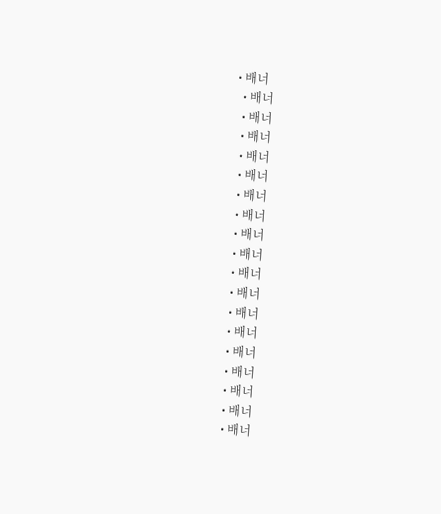• 배너
  • 배너
  • 배너
  • 배너
  • 배너
  • 배너
  • 배너
  • 배너
  • 배너
  • 배너
  • 배너
  • 배너
  • 배너
  • 배너
  • 배너
  • 배너
  • 배너
  • 배너
  • 배너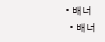• 배너
  • 배너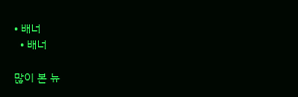• 배너
  • 배너

많이 본 뉴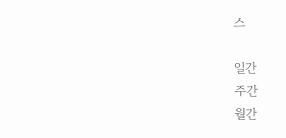스

일간
주간
월간